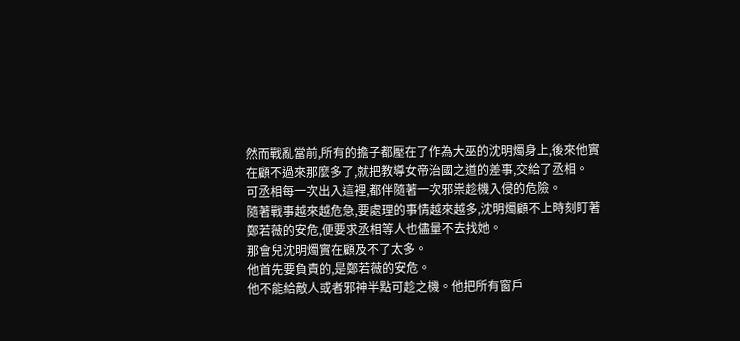然而戰亂當前,所有的擔子都壓在了作為大巫的沈明燭身上,後來他實在顧不過來那麼多了,就把教導女帝治國之道的差事,交給了丞相。
可丞相每一次出入這裡,都伴隨著一次邪祟趁機入侵的危險。
隨著戰事越來越危急,要處理的事情越來越多,沈明燭顧不上時刻盯著鄭若薇的安危,便要求丞相等人也儘量不去找她。
那會兒沈明燭實在顧及不了太多。
他首先要負責的,是鄭若薇的安危。
他不能給敵人或者邪神半點可趁之機。他把所有窗戶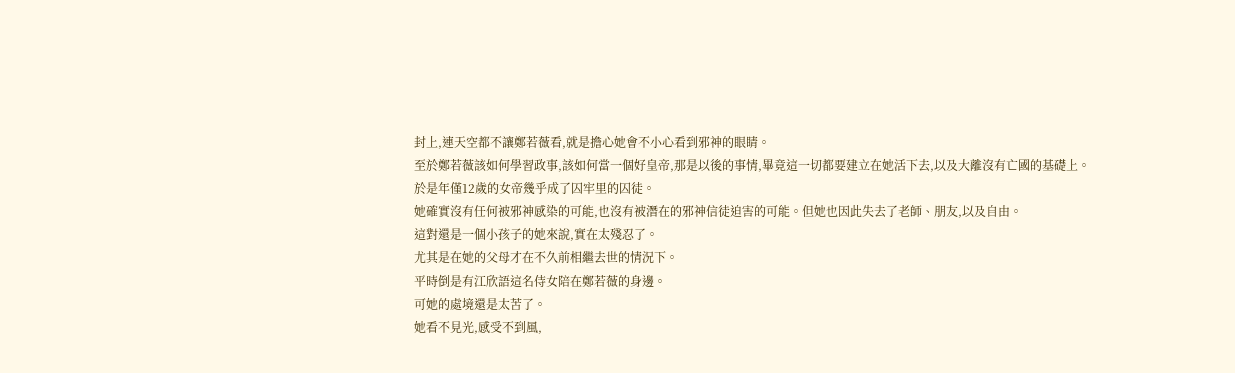封上,連天空都不讓鄭若薇看,就是擔心她會不小心看到邪神的眼睛。
至於鄭若薇該如何學習政事,該如何當一個好皇帝,那是以後的事情,畢竟這一切都要建立在她活下去,以及大離沒有亡國的基礎上。
於是年僅12歲的女帝幾乎成了囚牢里的囚徒。
她確實沒有任何被邪神感染的可能,也沒有被潛在的邪神信徒迫害的可能。但她也因此失去了老師、朋友,以及自由。
這對還是一個小孩子的她來說,實在太殘忍了。
尤其是在她的父母才在不久前相繼去世的情況下。
平時倒是有江欣語這名侍女陪在鄭若薇的身邊。
可她的處境還是太苦了。
她看不見光,感受不到風,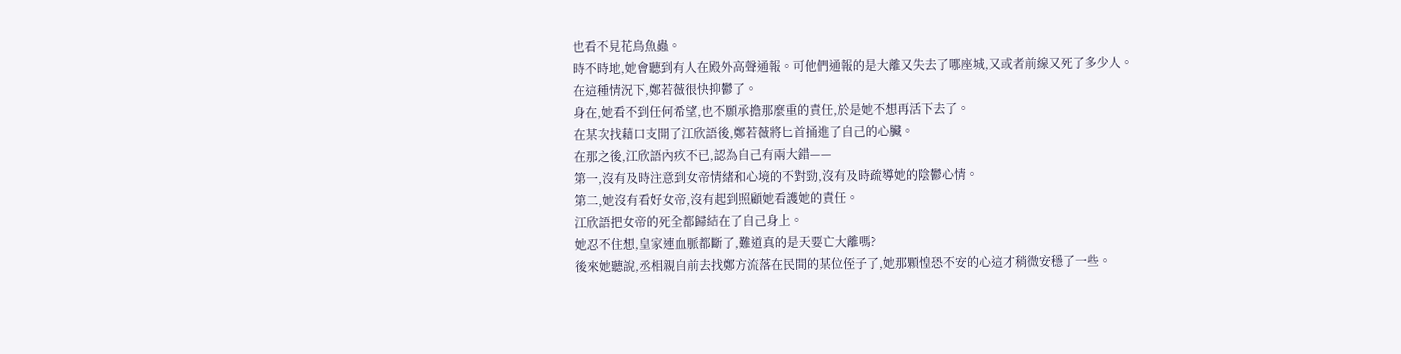也看不見花鳥魚蟲。
時不時地,她會聽到有人在殿外高聲通報。可他們通報的是大離又失去了哪座城,又或者前線又死了多少人。
在這種情況下,鄭若薇很快抑鬱了。
身在,她看不到任何希望,也不願承擔那麼重的責任,於是她不想再活下去了。
在某次找藉口支開了江欣語後,鄭若薇將匕首捅進了自己的心臟。
在那之後,江欣語內疚不已,認為自己有兩大錯——
第一,沒有及時注意到女帝情緒和心境的不對勁,沒有及時疏導她的陰鬱心情。
第二,她沒有看好女帝,沒有起到照顧她看護她的責任。
江欣語把女帝的死全都歸結在了自己身上。
她忍不住想,皇家連血脈都斷了,難道真的是天要亡大離嗎?
後來她聽說,丞相親自前去找鄭方流落在民間的某位侄子了,她那顆惶恐不安的心這才稍微安穩了一些。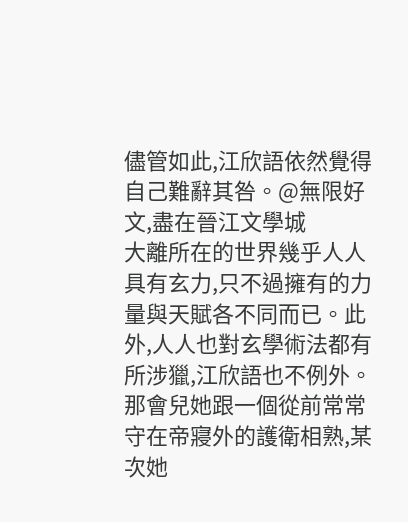儘管如此,江欣語依然覺得自己難辭其咎。@無限好文,盡在晉江文學城
大離所在的世界幾乎人人具有玄力,只不過擁有的力量與天賦各不同而已。此外,人人也對玄學術法都有所涉獵,江欣語也不例外。
那會兒她跟一個從前常常守在帝寢外的護衛相熟,某次她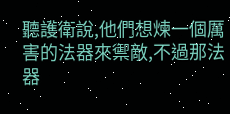聽護衛說,他們想煉一個厲害的法器來禦敵,不過那法器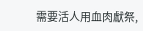需要活人用血肉獻祭,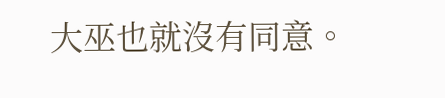大巫也就沒有同意。